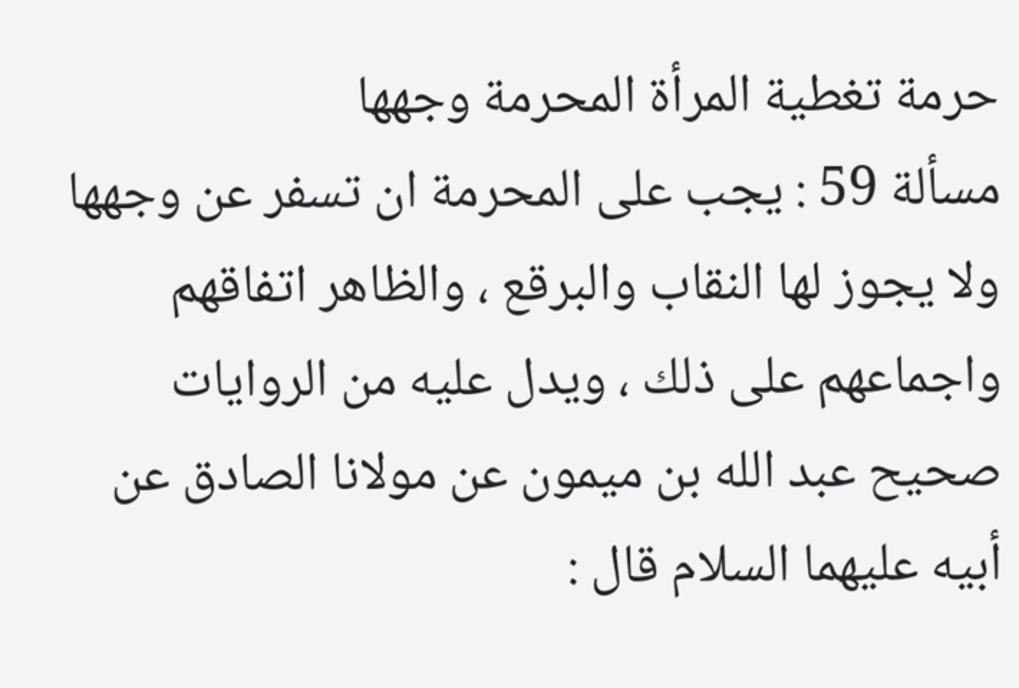حرمة تغطية المرأة المحرمة وجهها
مسألة 59 : يجب على المحرمة ان تسفر عن وجهها ولا يجوز لها النقاب والبرقع ، والظاهر اتفاقهم واجماعهم على ذلك ، ويدل عليه من الروايات صحيح عبد الله بن ميمون عن مولانا الصادق عن أبيه عليهما السلام قال :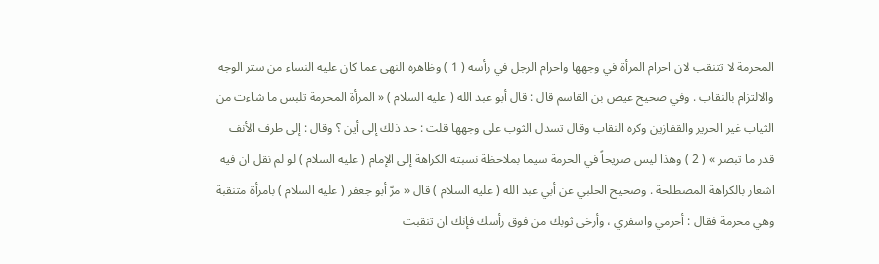المحرمة لا تتنقب لان احرام المرأة في وجهها واحرام الرجل في رأسه ( 1 ) وظاهره النهى عما كان عليه النساء من ستر الوجه والالتزام بالنقاب . وفي صحيح عيص بن القاسم قال : قال أبو عبد الله ( عليه السلام ) « المرأة المحرمة تلبس ما شاءت من الثياب غير الحرير والقفازين وكره النقاب وقال تسدل الثوب على وجهها قلت : حد ذلك إلى أين ؟ وقال : إلى طرف الأنف قدر ما تبصر » ( 2 ) وهذا ليس صريحاً في الحرمة سيما بملاحظة نسبته الكراهة إلى الإمام ( عليه السلام ) لو لم نقل ان فيه اشعار بالكراهة المصطلحة . وصحيح الحلبي عن أبي عبد الله ( عليه السلام ) قال « مرّ أبو جعفر ( عليه السلام ) بامرأة متنقبة وهي محرمة فقال : أحرمي واسفري ، وأرخى ثوبك من فوق رأسك فإنك ان تنقبت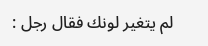لم يتغير لونك فقال رجل :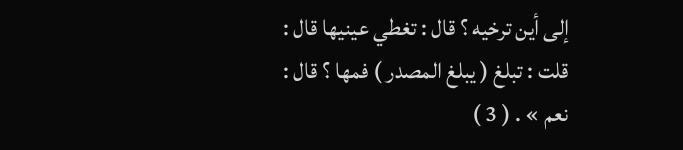إلى أين ترخيه ؟ قال : تغطي عينيها قال : قلت : تبلغ ( يبلغ المصدر ) فمها ؟ قال : نعم » . ( 3 )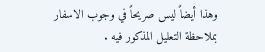وهذا أيضاً ليس صريحاً في وجوب الاسفار بملاحظة التعليل المذكور فيه .